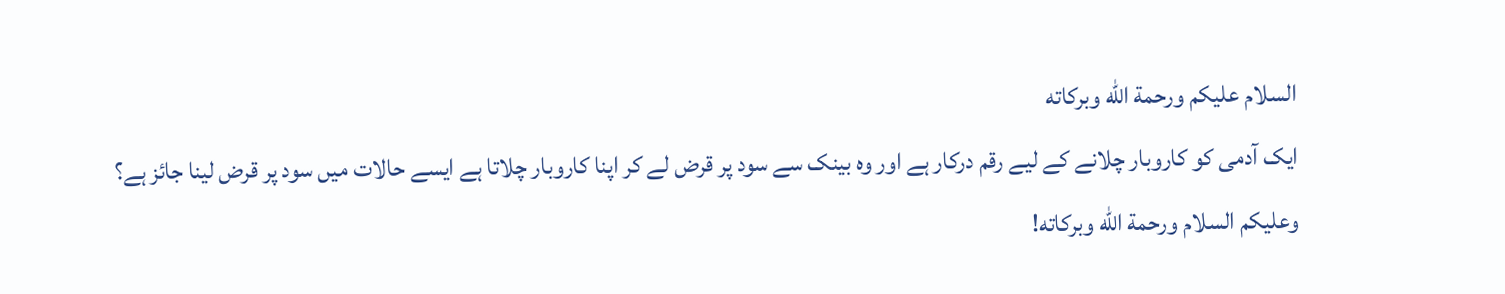السلام عليكم ورحمة الله وبركاته
ایک آدمی کو کاروبار چلانے کے لیے رقم درکار ہے اور وہ بینک سے سود پر قرض لے کر اپنا کاروبار چلاتا ہے ایسے حالات میں سود پر قرض لینا جائز ہے؟
وعلیکم السلام ورحمة الله وبرکاته!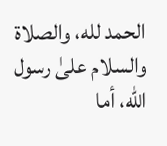الحمد لله، والصلاة والسلام علىٰ رسول الله، أما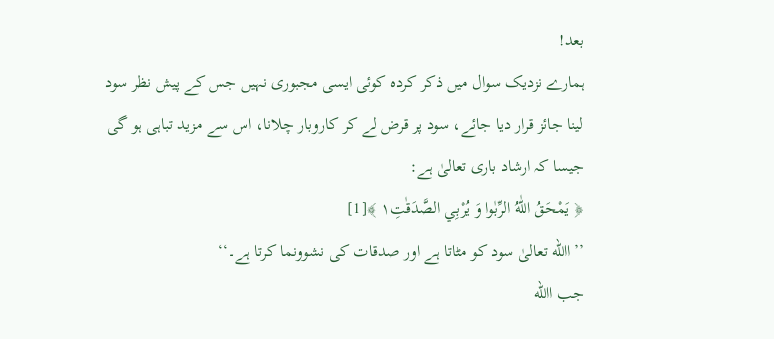بعد!
ہمارے نزدیک سوال میں ذکر کردہ کوئی ایسی مجبوری نہیں جس کے پیش نظر سود لینا جائز قرار دیا جائے، سود پر قرض لے کر کاروبار چلانا، اس سے مزید تباہی ہو گی جیسا کہ ارشاد باری تعالیٰ ہے:
﴿ يَمْحَقُ اللّٰهُ الرِّبٰوا وَ يُرْبِي الصَّدَقٰتِ١ ﴾[1]
’’االله تعالیٰ سود کو مٹاتا ہے اور صدقات کی نشوونما کرتا ہے۔‘‘
جب االله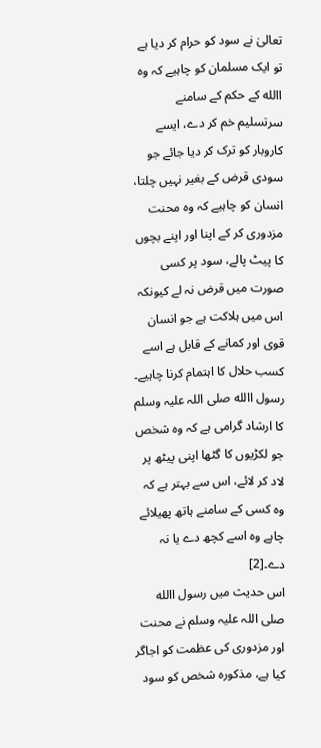تعالیٰ نے سود کو حرام کر دیا ہے تو ایک مسلمان کو چاہیے کہ وہ االله کے حکم کے سامنے سرتسلیم خم کر دے، ایسے کاروبار کو ترک کر دیا جائے جو سودی قرض کے بغیر نہیں چلتا، انسان کو چاہیے کہ وہ محنت مزدوری کر کے اپنا اور اپنے بچوں کا پیٹ پالے، سود پر کسی صورت میں قرض نہ لے کیونکہ اس میں ہلاکت ہے جو انسان قوی اور کمانے کے قابل ہے اسے کسب حلال کا اہتمام کرنا چاہیے۔ رسول االله صلی اللہ علیہ وسلم کا ارشاد گرامی ہے کہ وہ شخص جو لکڑیوں کا گٹھا اپنی پیٹھ پر لاد کر لائے، اس سے بہتر ہے کہ وہ کسی کے سامنے ہاتھ پھیلائے چاہے وہ اسے کچھ دے یا نہ دے۔[2]
اس حدیث میں رسول االله صلی اللہ علیہ وسلم نے محنت اور مزدوری کی عظمت کو اجاگر کیا ہے، مذکورہ شخص کو سود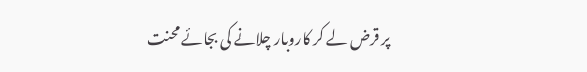پر قرض لے کر کاروبار چلانے کی بجائے محنت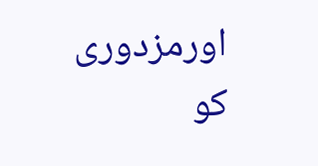اورمزدوری کو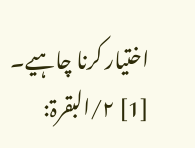اختیار کرنا چاہیے۔
[1] ۲/البقرۃ: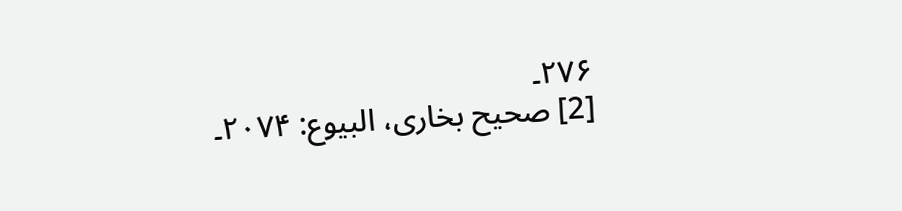۲۷۶۔
[2] صحیح بخاری، البیوع: ۲۰۷۴۔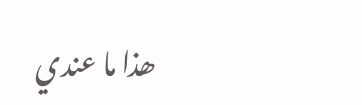ھذا ما عندي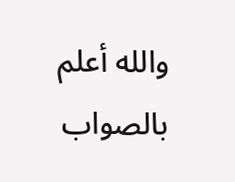والله أعلم بالصواب